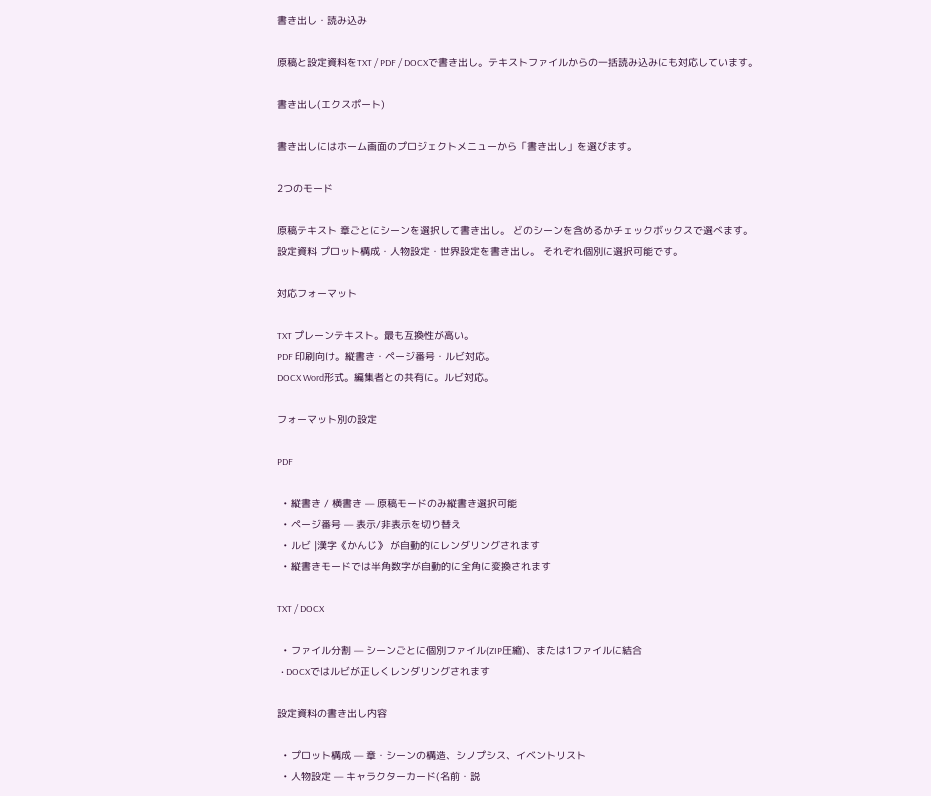書き出し・読み込み

原稿と設定資料をTXT / PDF / DOCXで書き出し。テキストファイルからの一括読み込みにも対応しています。

書き出し(エクスポート)

書き出しにはホーム画面のプロジェクトメニューから「書き出し」を選びます。

2つのモード

原稿テキスト 章ごとにシーンを選択して書き出し。 どのシーンを含めるかチェックボックスで選べます。
設定資料 プロット構成・人物設定・世界設定を書き出し。 それぞれ個別に選択可能です。

対応フォーマット

TXT プレーンテキスト。最も互換性が高い。
PDF 印刷向け。縦書き・ページ番号・ルビ対応。
DOCX Word形式。編集者との共有に。ルビ対応。

フォーマット別の設定

PDF

  • 縦書き / 横書き — 原稿モードのみ縦書き選択可能
  • ページ番号 — 表示/非表示を切り替え
  • ルビ |漢字《かんじ》 が自動的にレンダリングされます
  • 縦書きモードでは半角数字が自動的に全角に変換されます

TXT / DOCX

  • ファイル分割 — シーンごとに個別ファイル(ZIP圧縮)、または1ファイルに結合
  • DOCXではルビが正しくレンダリングされます

設定資料の書き出し内容

  • プロット構成 — 章・シーンの構造、シノプシス、イベントリスト
  • 人物設定 — キャラクターカード(名前・説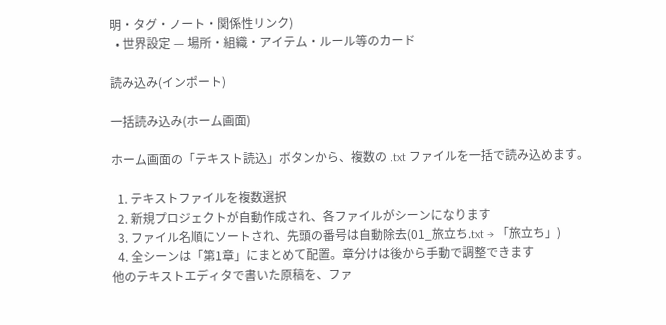明・タグ・ノート・関係性リンク)
  • 世界設定 — 場所・組織・アイテム・ルール等のカード

読み込み(インポート)

一括読み込み(ホーム画面)

ホーム画面の「テキスト読込」ボタンから、複数の .txt ファイルを一括で読み込めます。

  1. テキストファイルを複数選択
  2. 新規プロジェクトが自動作成され、各ファイルがシーンになります
  3. ファイル名順にソートされ、先頭の番号は自動除去(01_旅立ち.txt → 「旅立ち」)
  4. 全シーンは「第1章」にまとめて配置。章分けは後から手動で調整できます
他のテキストエディタで書いた原稿を、ファ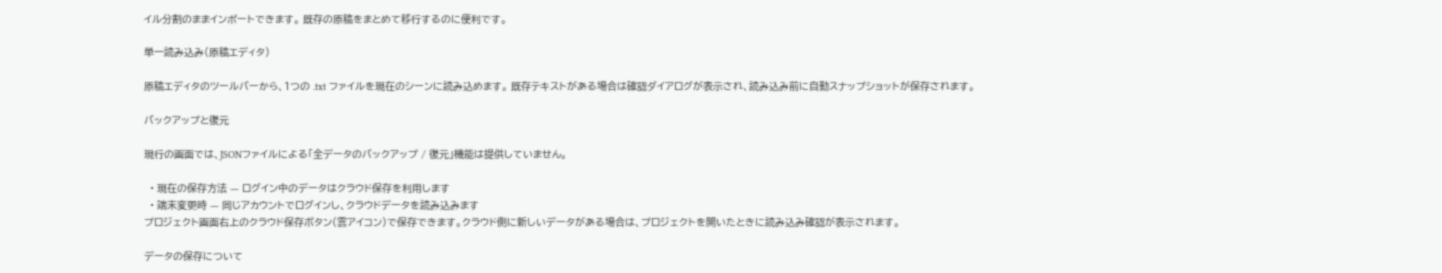イル分割のままインポートできます。 既存の原稿をまとめて移行するのに便利です。

単一読み込み(原稿エディタ)

原稿エディタのツールバーから、1つの .txt ファイルを現在のシーンに読み込めます。 既存テキストがある場合は確認ダイアログが表示され、読み込み前に自動スナップショットが保存されます。

バックアップと復元

現行の画面では、JSONファイルによる「全データのバックアップ / 復元」機能は提供していません。

  • 現在の保存方法 — ログイン中のデータはクラウド保存を利用します
  • 端末変更時 — 同じアカウントでログインし、クラウドデータを読み込みます
プロジェクト画面右上のクラウド保存ボタン(雲アイコン)で保存できます。クラウド側に新しいデータがある場合は、プロジェクトを開いたときに読み込み確認が表示されます。

データの保存について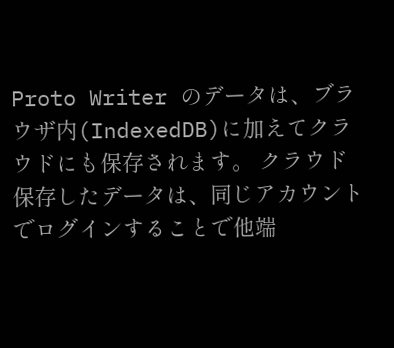Proto Writer のデータは、ブラウザ内(IndexedDB)に加えてクラウドにも保存されます。 クラウド保存したデータは、同じアカウントでログインすることで他端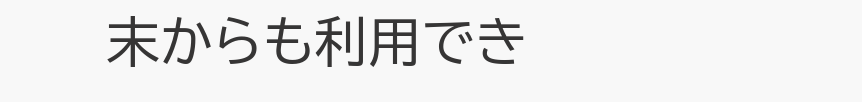末からも利用でき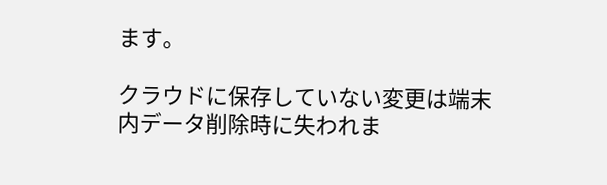ます。

クラウドに保存していない変更は端末内データ削除時に失われま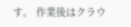す。 作業後はクラウ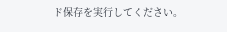ド保存を実行してください。